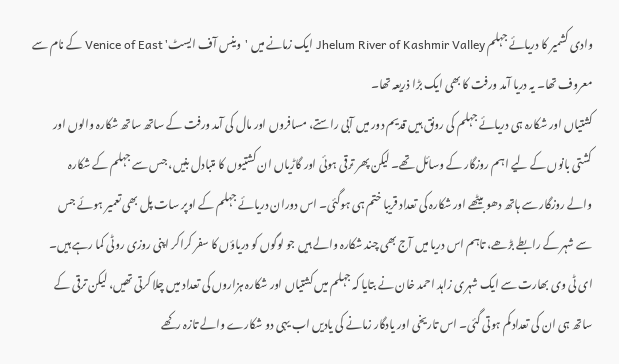وادی کشمیر کا دریائے جہلم Jhelum River of Kashmir Valley ایک زمانے میں 'وینس آف ایسٹ' Venice of East کے نام سے معروف تھا۔ یہ دریا آمد ورفت کا بھی ایک بڑا ذریعہ تھا۔
کشتیاں اور شکارہ ہی دریائے جہلم کی رونق ہیں قدیم دور میں آبی راستے، مسافروں اور مال کی آمد ورفت کے ساتھ ساتھ شکارہ والوں اور کشتی بانوں کے لیے اہم روزگار کے وسائل تھے۔ لیکن پھر ترقی ہوئی اور گاڑیاں ان کشتیوں کا متبادل بنیں، جس سے جہلم کے شکارہ والے روزگار سے ہاتھ دھو بیٹھے اور شکارہ کی تعداد قریبا ختم ہی ہوگئی۔ اس دوران دریائے جہلم کے اوپر سات پل بھی تعمیر ہوئے جس سے شہر کے رابطے بڑھے، تاہم اس دریا میں آج بھی چند شکارہ والے ہیں جو لوگوں کو دریاؤں کا سفر کراکر اپنی روزی روٹی کما رہے ہیں۔ ای ٹی وی بھارت سے ایک شہری زاہد احمد خان نے بتایا کہ جہلم میں کشتیاں اور شکارہ ہزاروں کی تعداد میں چلا کرتی تھیں، لیکن ترقی کے ساتھ ہی ان کی تعداد کم ہوتی گئی۔ اس تاریخی اور یادگار زمانے کی یادیں اب یہی دو شکارے والے تازہ رکھے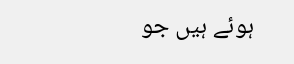ہوئے ہیں جو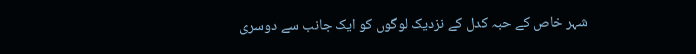شہر خاص کے حبہ کدل کے نزدیک لوگوں کو ایک جانب سے دوسری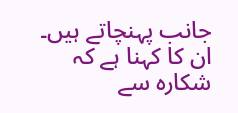جانب پہنچاتے ہیں۔
ان کا کہنا ہے کہ شکارہ سے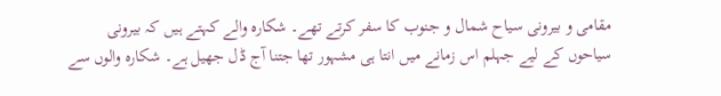مقامی و بیرونی سیاح شمال و جنوب کا سفر کرتے تھے۔ شکارہ والے کہتے ہیں کہ بیرونی سیاحوں کے لیے جہلم اس زمانے میں انتا ہی مشہور تھا جتنا آج ڈل جھیل ہے۔ شکارہ والوں سے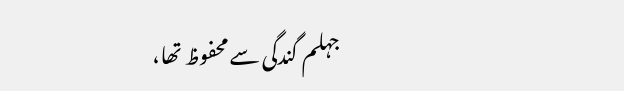جہلم گندگی سے محفوظ تھا،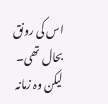اس کی رونق بحال تھی۔ لیکن وہ زمانہ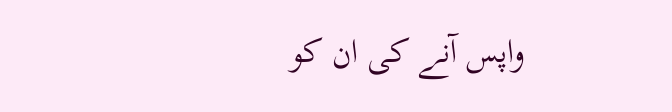واپس آنے کی ان کو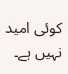کوئی امید نہیں ہے۔